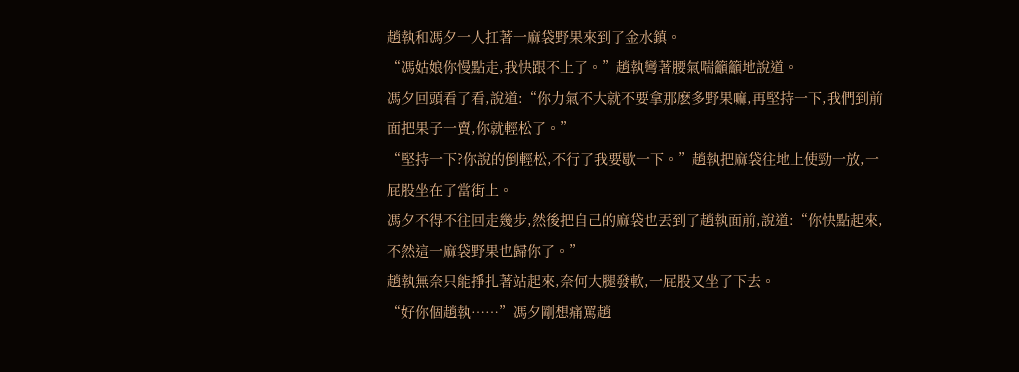趙執和馮夕一人扛著一麻袋野果來到了金水鎮。
“馮姑娘你慢點走,我快跟不上了。”趙執彎著腰氣喘籲籲地說道。
馮夕回頭看了看,說道:“你力氣不大就不要拿那麽多野果嘛,再堅持一下,我們到前面把果子一賣,你就輕松了。”
“堅持一下?你說的倒輕松,不行了我要歇一下。”趙執把麻袋往地上使勁一放,一屁股坐在了當街上。
馮夕不得不往回走幾步,然後把自己的麻袋也丟到了趙執面前,說道:“你快點起來,不然這一麻袋野果也歸你了。”
趙執無奈只能掙扎著站起來,奈何大腿發軟,一屁股又坐了下去。
“好你個趙執……”馮夕剛想痛罵趙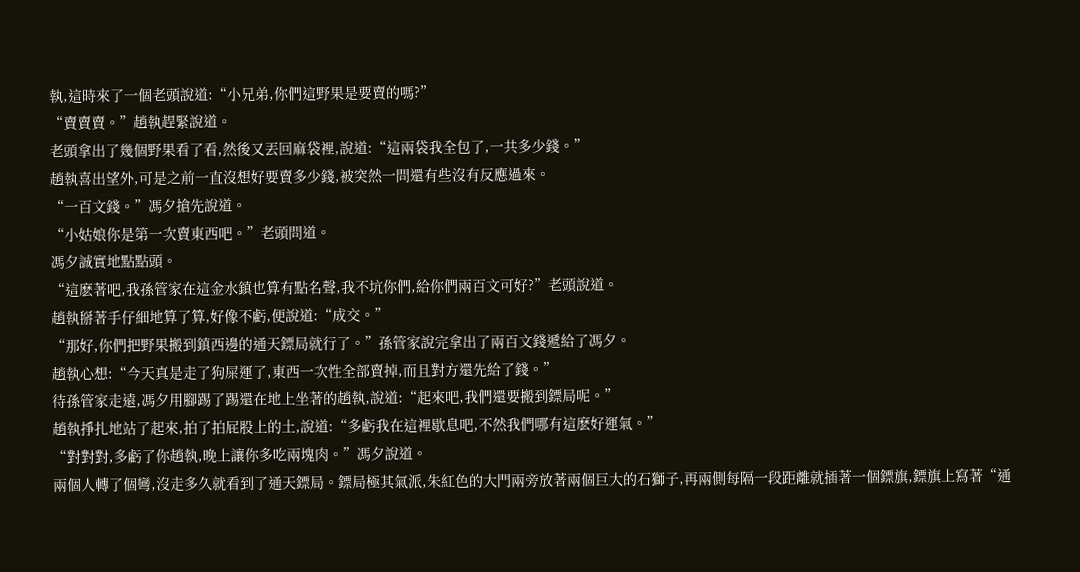執,這時來了一個老頭說道:“小兄弟,你們這野果是要賣的嗎?”
“賣賣賣。”趙執趕緊說道。
老頭拿出了幾個野果看了看,然後又丟回麻袋裡,說道:“這兩袋我全包了,一共多少錢。”
趙執喜出望外,可是之前一直沒想好要賣多少錢,被突然一問還有些沒有反應過來。
“一百文錢。”馮夕搶先說道。
“小姑娘你是第一次賣東西吧。”老頭問道。
馮夕誠實地點點頭。
“這麽著吧,我孫管家在這金水鎮也算有點名聲,我不坑你們,給你們兩百文可好?”老頭說道。
趙執掰著手仔細地算了算,好像不虧,便說道:“成交。”
“那好,你們把野果搬到鎮西邊的通天鏢局就行了。”孫管家說完拿出了兩百文錢遞給了馮夕。
趙執心想:“今天真是走了狗屎運了,東西一次性全部賣掉,而且對方還先給了錢。”
待孫管家走遠,馮夕用腳踢了踢還在地上坐著的趙執,說道:“起來吧,我們還要搬到鏢局呢。”
趙執掙扎地站了起來,拍了拍屁股上的土,說道:“多虧我在這裡歇息吧,不然我們哪有這麽好運氣。”
“對對對,多虧了你趙執,晚上讓你多吃兩塊肉。”馮夕說道。
兩個人轉了個彎,沒走多久就看到了通天鏢局。鏢局極其氣派,朱紅色的大門兩旁放著兩個巨大的石獅子,再兩側每隔一段距離就插著一個鏢旗,鏢旗上寫著“通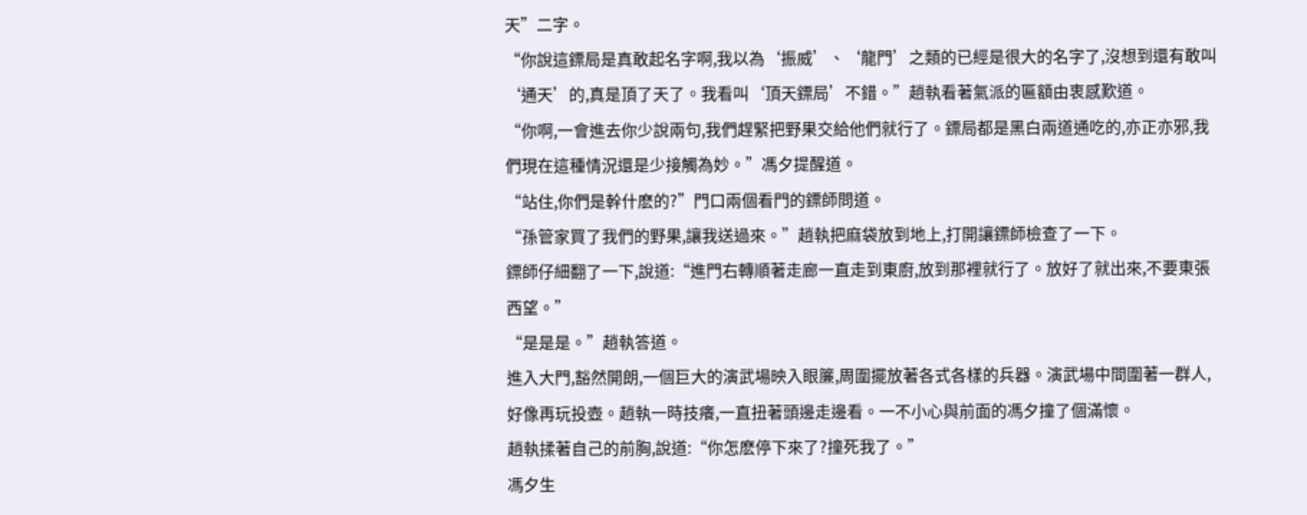天”二字。
“你說這鏢局是真敢起名字啊,我以為‘振威’、‘龍門’之類的已經是很大的名字了,沒想到還有敢叫‘通天’的,真是頂了天了。我看叫‘頂天鏢局’不錯。”趙執看著氣派的匾額由衷感歎道。
“你啊,一會進去你少說兩句,我們趕緊把野果交給他們就行了。鏢局都是黑白兩道通吃的,亦正亦邪,我們現在這種情況還是少接觸為妙。”馮夕提醒道。
“站住,你們是幹什麽的?”門口兩個看門的鏢師問道。
“孫管家買了我們的野果,讓我送過來。”趙執把麻袋放到地上,打開讓鏢師檢查了一下。
鏢師仔細翻了一下,說道:“進門右轉順著走廊一直走到東廚,放到那裡就行了。放好了就出來,不要東張西望。”
“是是是。”趙執答道。
進入大門,豁然開朗,一個巨大的演武場映入眼簾,周圍擺放著各式各樣的兵器。演武場中間圍著一群人,好像再玩投壺。趙執一時技癢,一直扭著頭邊走邊看。一不小心與前面的馮夕撞了個滿懷。
趙執揉著自己的前胸,說道:“你怎麽停下來了?撞死我了。”
馮夕生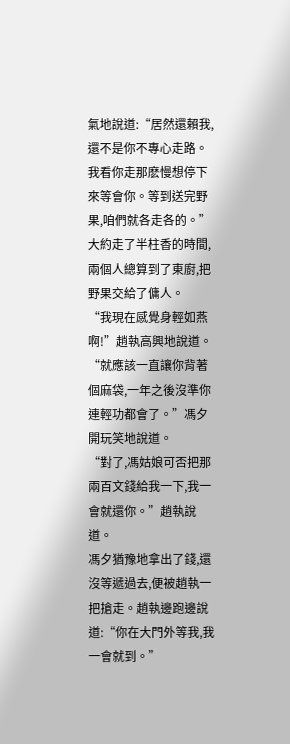氣地說道:“居然還賴我,
還不是你不專心走路。我看你走那麽慢想停下來等會你。等到送完野果,咱們就各走各的。” 大約走了半柱香的時間,兩個人總算到了東廚,把野果交給了傭人。
“我現在感覺身輕如燕啊!”趙執高興地說道。
“就應該一直讓你背著個麻袋,一年之後沒準你連輕功都會了。”馮夕開玩笑地說道。
“對了,馮姑娘可否把那兩百文錢給我一下,我一會就還你。”趙執說道。
馮夕猶豫地拿出了錢,還沒等遞過去,便被趙執一把搶走。趙執邊跑邊說道:“你在大門外等我,我一會就到。”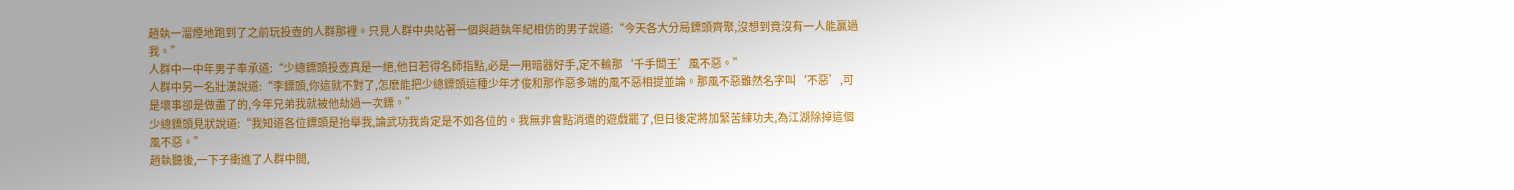趙執一溜煙地跑到了之前玩投壺的人群那裡。只見人群中央站著一個與趙執年紀相仿的男子說道:“今天各大分局鏢頭齊聚,沒想到竟沒有一人能贏過我。”
人群中一中年男子奉承道:“少總鏢頭投壺真是一絕,他日若得名師指點,必是一用暗器好手,定不輸那‘千手閻王’風不惡。”
人群中另一名壯漢說道:“李鏢頭,你這就不對了,怎麽能把少總鏢頭這種少年才俊和那作惡多端的風不惡相提並論。那風不惡雖然名字叫‘不惡’,可是壞事卻是做盡了的,今年兄弟我就被他劫過一次鏢。”
少總鏢頭見狀說道:“我知道各位鏢頭是抬舉我,論武功我肯定是不如各位的。我無非會點消遣的遊戲罷了,但日後定將加緊苦練功夫,為江湖除掉這個風不惡。”
趙執聽後,一下子衝進了人群中間,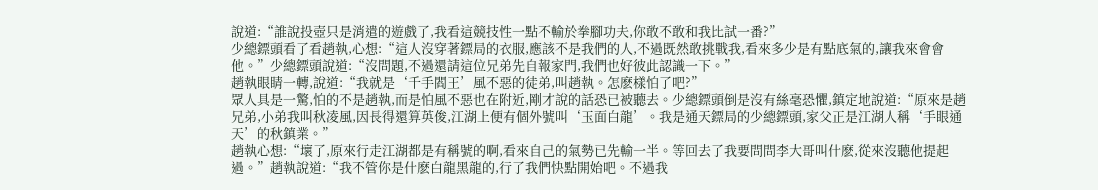說道:“誰說投壺只是消遣的遊戲了,我看這競技性一點不輸於拳腳功夫,你敢不敢和我比試一番?”
少總鏢頭看了看趙執,心想:“這人沒穿著鏢局的衣服,應該不是我們的人,不過既然敢挑戰我,看來多少是有點底氣的,讓我來會會他。”少總鏢頭說道:“沒問題,不過還請這位兄弟先自報家門,我們也好彼此認識一下。”
趙執眼睛一轉,說道:“我就是‘千手閻王’風不惡的徒弟,叫趙執。怎麽樣怕了吧?”
眾人具是一驚,怕的不是趙執,而是怕風不惡也在附近,剛才說的話恐已被聽去。少總鏢頭倒是沒有絲毫恐懼,鎮定地說道:“原來是趙兄弟,小弟我叫秋凌風,因長得還算英俊,江湖上便有個外號叫‘玉面白龍’。我是通天鏢局的少總鏢頭,家父正是江湖人稱‘手眼通天’的秋鎮業。”
趙執心想:“壞了,原來行走江湖都是有稱號的啊,看來自己的氣勢已先輸一半。等回去了我要問問李大哥叫什麽,從來沒聽他提起過。”趙執說道:“我不管你是什麽白龍黑龍的,行了我們快點開始吧。不過我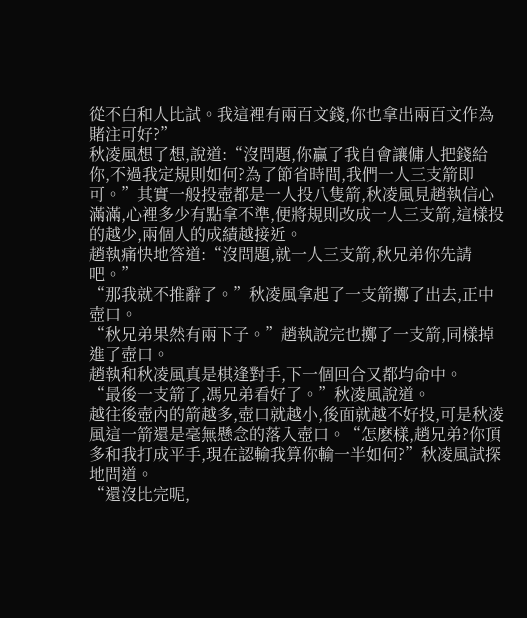從不白和人比試。我這裡有兩百文錢,你也拿出兩百文作為賭注可好?”
秋凌風想了想,說道:“沒問題,你贏了我自會讓傭人把錢給你,不過我定規則如何?為了節省時間,我們一人三支箭即可。”其實一般投壺都是一人投八隻箭,秋凌風見趙執信心滿滿,心裡多少有點拿不準,便將規則改成一人三支箭,這樣投的越少,兩個人的成績越接近。
趙執痛快地答道:“沒問題,就一人三支箭,秋兄弟你先請吧。”
“那我就不推辭了。”秋凌風拿起了一支箭擲了出去,正中壺口。
“秋兄弟果然有兩下子。”趙執說完也擲了一支箭,同樣掉進了壺口。
趙執和秋凌風真是棋逢對手,下一個回合又都均命中。
“最後一支箭了,馮兄弟看好了。”秋凌風說道。
越往後壺內的箭越多,壺口就越小,後面就越不好投,可是秋凌風這一箭還是毫無懸念的落入壺口。“怎麽樣,趙兄弟?你頂多和我打成平手,現在認輸我算你輸一半如何?”秋凌風試探地問道。
“還沒比完呢,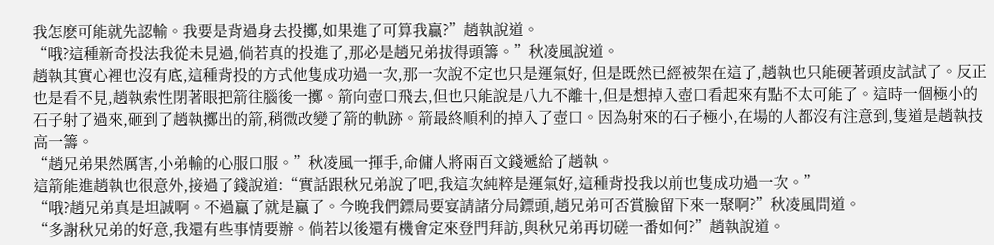我怎麽可能就先認輸。我要是背過身去投擲,如果進了可算我贏?”趙執說道。
“哦?這種新奇投法我從未見過,倘若真的投進了,那必是趙兄弟拔得頭籌。”秋凌風說道。
趙執其實心裡也沒有底,這種背投的方式他隻成功過一次,那一次說不定也只是運氣好, 但是既然已經被架在這了,趙執也只能硬著頭皮試試了。反正也是看不見,趙執索性閉著眼把箭往腦後一擲。箭向壺口飛去,但也只能說是八九不離十,但是想掉入壺口看起來有點不太可能了。這時一個極小的石子射了過來,砸到了趙執擲出的箭,稍微改變了箭的軌跡。箭最終順利的掉入了壺口。因為射來的石子極小,在場的人都沒有注意到,隻道是趙執技高一籌。
“趙兄弟果然厲害,小弟輸的心服口服。”秋凌風一揮手,命傭人將兩百文錢遞給了趙執。
這箭能進趙執也很意外,接過了錢說道:“實話跟秋兄弟說了吧,我這次純粹是運氣好,這種背投我以前也隻成功過一次。”
“哦?趙兄弟真是坦誠啊。不過贏了就是贏了。今晚我們鏢局要宴請諸分局鏢頭,趙兄弟可否賞臉留下來一聚啊?”秋凌風問道。
“多謝秋兄弟的好意,我還有些事情要辦。倘若以後還有機會定來登門拜訪,與秋兄弟再切磋一番如何?”趙執說道。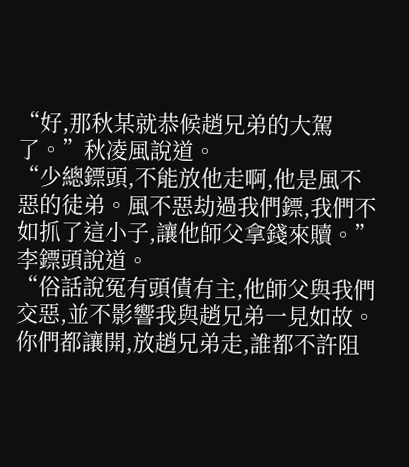“好,那秋某就恭候趙兄弟的大駕了。”秋凌風說道。
“少總鏢頭,不能放他走啊,他是風不惡的徒弟。風不惡劫過我們鏢,我們不如抓了這小子,讓他師父拿錢來贖。”李鏢頭說道。
“俗話說冤有頭債有主,他師父與我們交惡,並不影響我與趙兄弟一見如故。你們都讓開,放趙兄弟走,誰都不許阻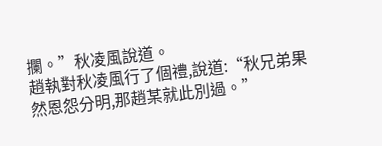攔。”秋凌風說道。
趙執對秋凌風行了個禮,說道:“秋兄弟果然恩怨分明,那趙某就此別過。”